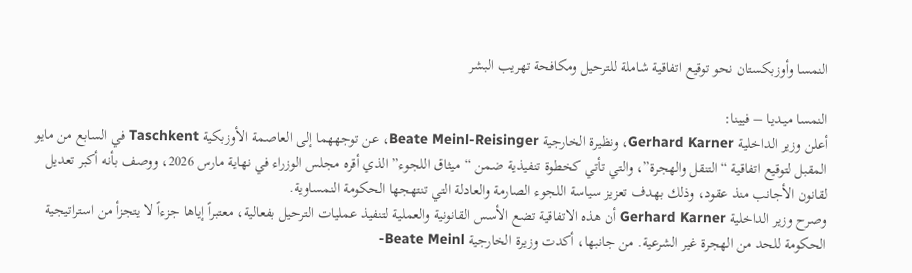النمسا وأوزبكستان نحو توقيع اتفاقية شاملة للترحيل ومكافحة تهريب البشر

النمسا ميـديـا – فيينا:
أعلن وزير الداخلية Gerhard Karner، ونظيرة الخارجية Beate Meinl-Reisinger، عن توجههما إلى العاصمة الأوزبكية Taschkent في السابع من مايو المقبل لتوقيع اتفاقية “التنقل والهجرة”، والتي تأتي كخطوة تنفيذية ضمن “ميثاق اللجوء” الذي أقره مجلس الوزراء في نهاية مارس 2026، ووصف بأنه أكبر تعديل لقانون الأجانب منذ عقود، وذلك بهدف تعزيز سياسة اللجوء الصارمة والعادلة التي تنتهجها الحكومة النمساوية.
وصرح وزير الداخلية Gerhard Karner أن هذه الاتفاقية تضع الأسس القانونية والعملية لتنفيذ عمليات الترحيل بفعالية، معتبراً إياها جزءاً لا يتجزأ من استراتيجية الحكومة للحد من الهجرة غير الشرعية. من جانبها، أكدت وزيرة الخارجية Beate Meinl-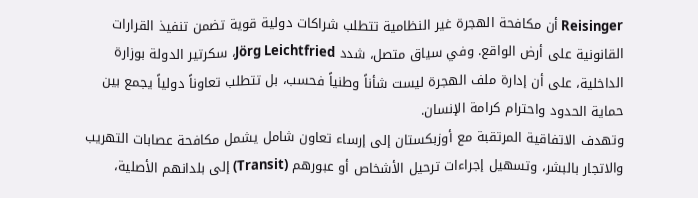Reisinger أن مكافحة الهجرة غير النظامية تتطلب شراكات دولية قوية تضمن تنفيذ القرارات القانونية على أرض الواقع. وفي سياق متصل، شدد Jörg Leichtfried، سكرتير الدولة بوزارة الداخلية، على أن إدارة ملف الهجرة ليست شأناً وطنياً فحسب، بل تتطلب تعاوناً دولياً يجمع بين حماية الحدود واحترام كرامة الإنسان.
وتهدف الاتفاقية المرتقبة مع أوزبكستان إلى إرساء تعاون شامل يشمل مكافحة عصابات التهريب والاتجار بالبشر، وتسهيل إجراءات ترحيل الأشخاص أو عبورهم (Transit) إلى بلدانهم الأصلية،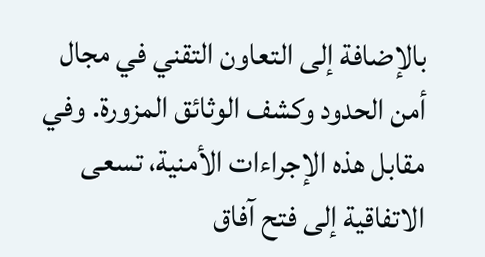بالإضافة إلى التعاون التقني في مجال أمن الحدود وكشف الوثائق المزورة. وفي مقابل هذه الإجراءات الأمنية، تسعى الاتفاقية إلى فتح آفاق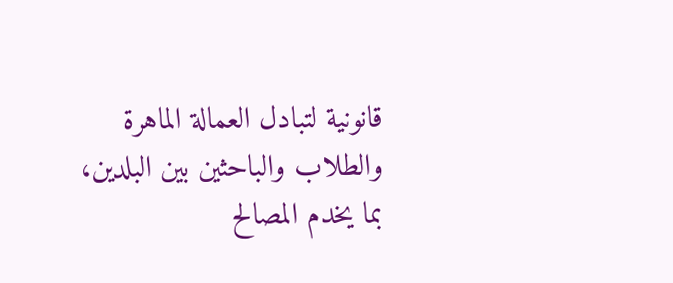قانونية لتبادل العمالة الماهرة والطلاب والباحثين بين البلدين، بما يخدم المصالح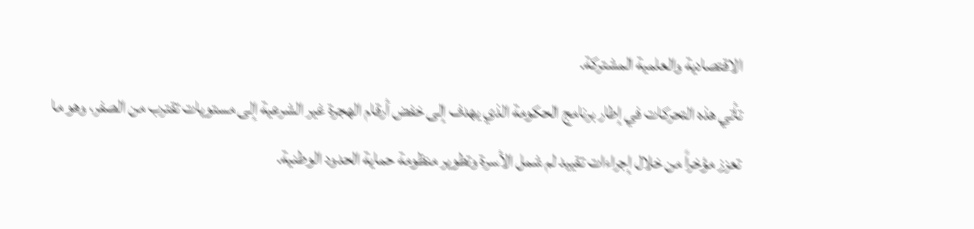الاقتصادية والعلمية المشتركة.
تأتي هذه التحركات في إطار برنامج الحكومة الذي يهدف إلى خفض أرقام الهجرة غير الشرعية إلى مستويات تقترب من الصفر، وهو ما تعزز مؤخراً من خلال إجراءات تقييد لم شمل الأسرة وتطوير منظومة حماية الحدود الوطنية.